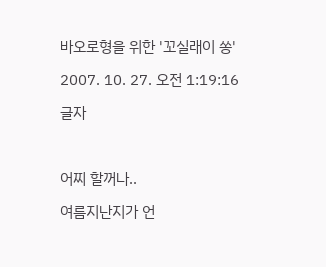바오로형을 위한 '꼬실래이 쏭'

2007. 10. 27. 오전 1:19:16

글자



어찌 할꺼나..

여름지난지가 언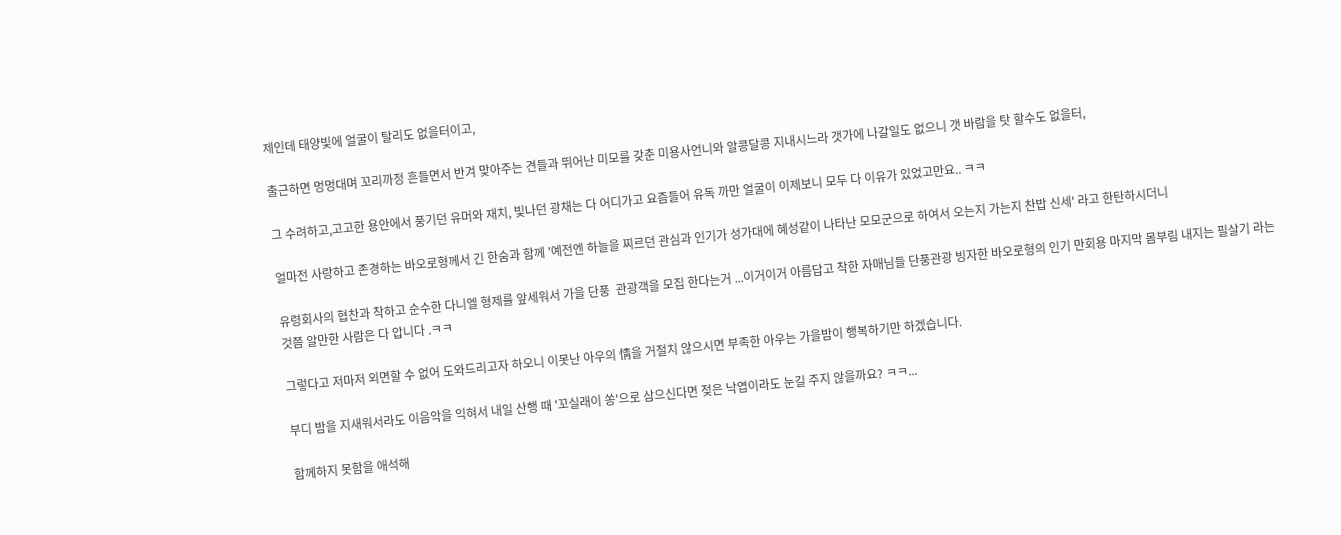제인데 태양빛에 얼굴이 탈리도 없을터이고,

출근하면 멍멍대며 꼬리까정 흔들면서 반겨 맞아주는 견들과 뛰어난 미모를 갖춘 미용사언니와 알콩달콩 지내시느라 갯가에 나갈일도 없으니 갯 바람을 탓 할수도 없을터,

그 수려하고,고고한 용안에서 풍기던 유머와 재치, 빛나던 광채는 다 어디가고 요즘들어 유독 까만 얼굴이 이제보니 모두 다 이유가 있었고만요.. ㅋㅋ

얼마전 사랑하고 존경하는 바오로형께서 긴 한숨과 함께 '예전엔 하늘을 찌르던 관심과 인기가 성가대에 혜성같이 나타난 모모군으로 하여서 오는지 가는지 찬밥 신세' 라고 한탄하시더니

유령회사의 협찬과 착하고 순수한 다니엘 형제를 앞세워서 가을 단풍  관광객을 모집 한다는거 ...이거이거 아름답고 착한 자매님들 단풍관광 빙자한 바오로형의 인기 만회용 마지막 몸부림 내지는 필살기 라는것쯤 알만한 사람은 다 압니다 .ㅋㅋ

그렇다고 저마저 외면할 수 없어 도와드리고자 하오니 이못난 아우의 情을 거절치 않으시면 부족한 아우는 가을밤이 행복하기만 하겠습니다.

부디 밤을 지새워서라도 이음악을 익혀서 내일 산행 때 '꼬실래이 쏭'으로 삼으신다면 젖은 낙엽이라도 눈길 주지 않을까요? ㅋㅋ...

함께하지 못함을 애석해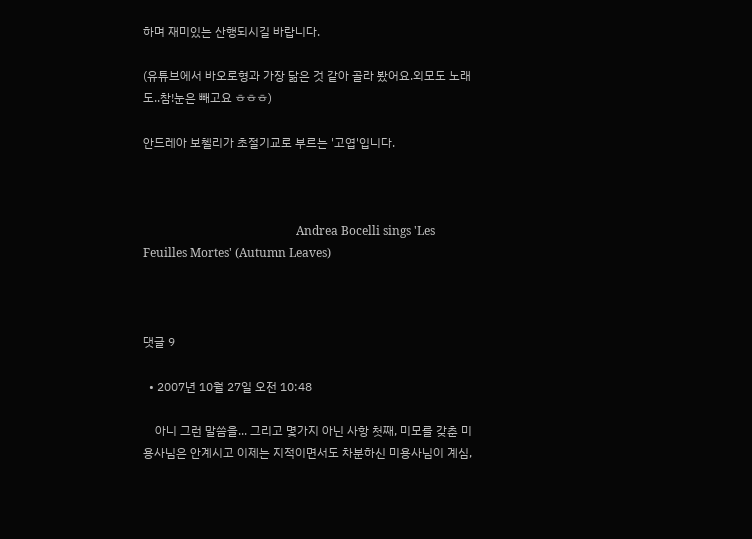하며 재미있는 산행되시길 바랍니다.

(유튜브에서 바오로형과 가장 닮은 것 같아 골라 봤어요.외모도 노래도..참!눈은 빼고요 ㅎㅎㅎ)

안드레아 보첼리가 초절기교로 부르는 '고엽'입니다.



                                                   Andrea Bocelli sings 'Les Feuilles Mortes' (Autumn Leaves)



댓글 9

  • 2007년 10월 27일 오전 10:48

    아니 그런 말씀을... 그리고 몇가지 아닌 사항 첫째, 미모를 갖춘 미용사님은 안계시고 이제는 지적이면서도 차분하신 미용사님이 계심,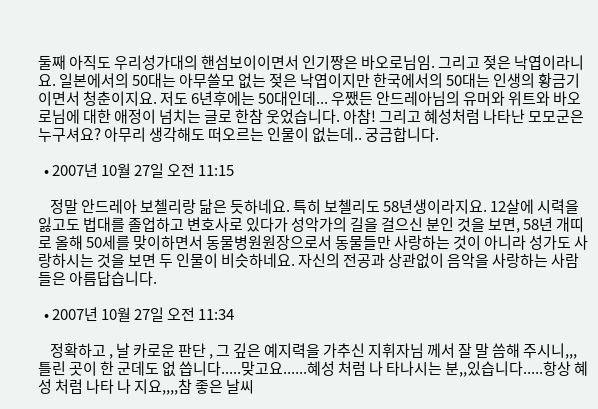둘째 아직도 우리성가대의 핸섬보이이면서 인기짱은 바오로님임. 그리고 젖은 낙엽이라니요. 일본에서의 50대는 아무쓸모 없는 젖은 낙엽이지만 한국에서의 50대는 인생의 황금기이면서 청춘이지요. 저도 6년후에는 50대인데... 우쨌든 안드레아님의 유머와 위트와 바오로님에 대한 애정이 넘치는 글로 한참 웃었습니다. 아참! 그리고 혜성처럼 나타난 모모군은 누구셔요? 아무리 생각해도 떠오르는 인물이 없는데.. 궁금합니다.

  • 2007년 10월 27일 오전 11:15

    정말 안드레아 보첼리랑 닮은 듯하네요. 특히 보첼리도 58년생이라지요. 12살에 시력을 잃고도 법대를 졸업하고 변호사로 있다가 성악가의 길을 걸으신 분인 것을 보면, 58년 개띠로 올해 50세를 맞이하면서 동물병원원장으로서 동물들만 사랑하는 것이 아니라 성가도 사랑하시는 것을 보면 두 인물이 비슷하네요. 자신의 전공과 상관없이 음악을 사랑하는 사람들은 아름답습니다.

  • 2007년 10월 27일 오전 11:34

    정확하고 , 날 카로운 판단 , 그 깊은 예지력을 가추신 지휘자님 께서 잘 말 씀해 주시니,,,틀린 곳이 한 군데도 없 씁니다.....맞고요......혜성 처럼 나 타나시는 분,,있습니다.....항상 혜성 처럼 나타 나 지요,,,,참 좋은 날씨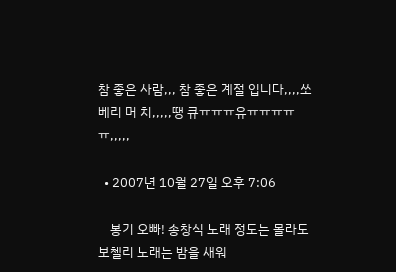참 좋은 사람,,, 참 좋은 계절 입니다,,,,쏘 베리 머 치,,,,,땡 큐ㅠㅠㅠ유ㅠㅠㅠㅠㅠ,,,,,

  • 2007년 10월 27일 오후 7:06

    봉기 오빠! 송창식 노래 정도는 몰라도 보첼리 노래는 밤을 새워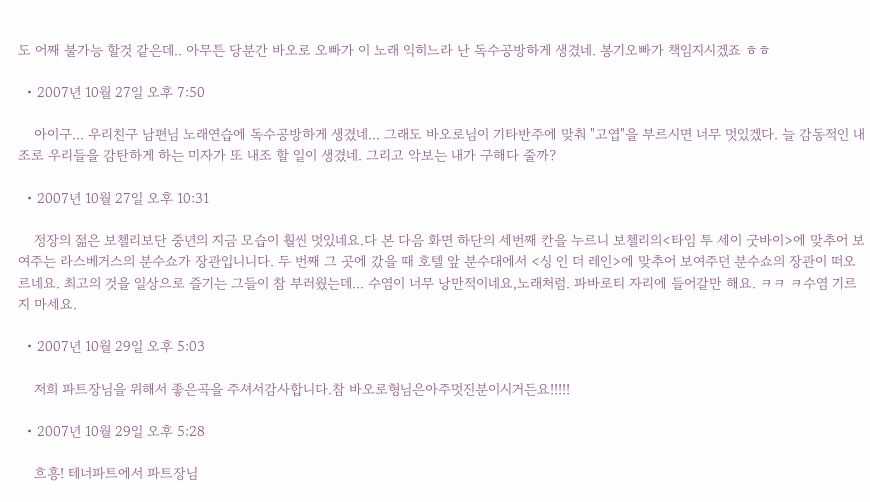도 어째 불가능 할것 같은데.. 아무튼 당분간 바오로 오빠가 이 노래 익히느라 난 독수공방하게 생겼네. 봉기오빠가 책임지시겠죠 ㅎㅎ

  • 2007년 10월 27일 오후 7:50

    아이구... 우리친구 남편님 노래연습에 독수공방하게 생겼네... 그래도 바오로님이 기타반주에 맞춰 "고엽"을 부르시면 너무 멋있겠다. 늘 감동적인 내조로 우리들을 감탄하게 하는 미자가 또 내조 할 일이 생겼네. 그리고 악보는 내가 구해다 줄까?

  • 2007년 10월 27일 오후 10:31

    정장의 젊은 보첼리보단 중년의 지금 모습이 훨씬 멋있네요.다 본 다음 화면 하단의 세번째 칸을 누르니 보첼리의<타임 투 세이 굿바이>에 맞추어 보여주는 라스베거스의 분수쇼가 장관입니니다. 두 번째 그 곳에 갔을 때 호텔 앞 분수대에서 <싱 인 더 레인>에 맞추어 보여주던 분수쇼의 장관이 떠오르네요. 최고의 것을 일상으로 즐기는 그들이 참 부러웠는데... 수염이 너무 낭만적이네요,노래처럼. 파바로티 자리에 들어갈만 해요. ㅋㅋ ㅋ수염 기르지 마세요.

  • 2007년 10월 29일 오후 5:03

    저희 파트장님을 위해서 좋은곡을 주셔서감사합니다.참 바오로형님은아주멋진분이시거든요!!!!!

  • 2007년 10월 29일 오후 5:28

    흐흥! 테너파트에서 파트장님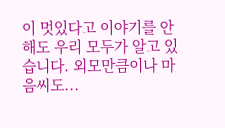이 멋있다고 이야기를 안해도 우리 모두가 알고 있습니다. 외모만큼이나 마음씨도...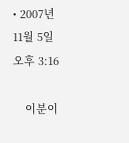• 2007년 11월 5일 오후 3:16

    이분이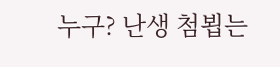누구? 난생 첨뵙는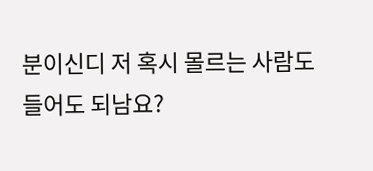분이신디 저 혹시 몰르는 사람도 들어도 되남요?